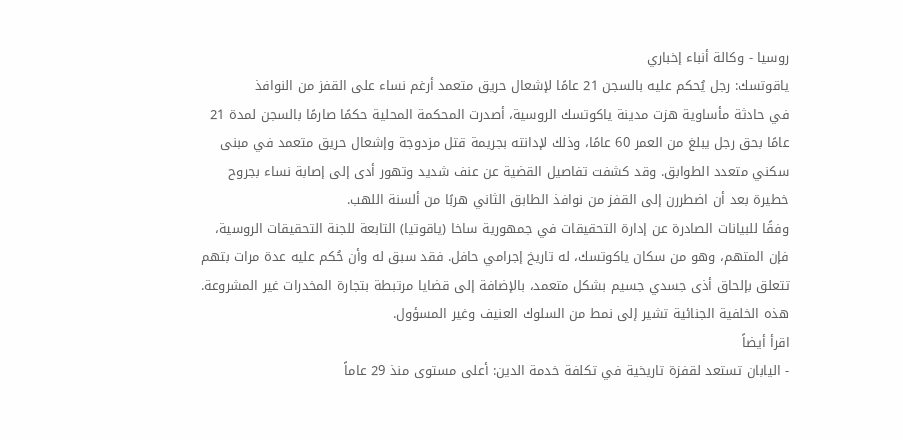روسيا - وكالة أنباء إخباري
ياقوتسك: رجل يُحكم عليه بالسجن 21 عامًا لإشعال حريق متعمد أرغم نساء على القفز من النوافذ
في حادثة مأساوية هزت مدينة ياكوتسك الروسية، أصدرت المحكمة المحلية حكمًا صارمًا بالسجن لمدة 21 عامًا بحق رجل يبلغ من العمر 60 عامًا، وذلك لإدانته بجريمة قتل مزدوجة وإشعال حريق متعمد في مبنى سكني متعدد الطوابق. وقد كشفت تفاصيل القضية عن عنف شديد وتهور أدى إلى إصابة نساء بجروح خطيرة بعد أن اضطررن إلى القفز من نوافذ الطابق الثاني هربًا من ألسنة اللهب.
وفقًا للبيانات الصادرة عن إدارة التحقيقات في جمهورية ساخا (ياقوتيا) التابعة للجنة التحقيقات الروسية، فإن المتهم، وهو من سكان ياكوتسك، له تاريخ إجرامي حافل. فقد سبق له وأن حُكم عليه عدة مرات بتهم تتعلق بإلحاق أذى جسدي جسيم بشكل متعمد، بالإضافة إلى قضايا مرتبطة بتجارة المخدرات غير المشروعة. هذه الخلفية الجنائية تشير إلى نمط من السلوك العنيف وغير المسؤول.
اقرأ أيضاً
- اليابان تستعد لقفزة تاريخية في تكلفة خدمة الدين: أعلى مستوى منذ 29 عاماً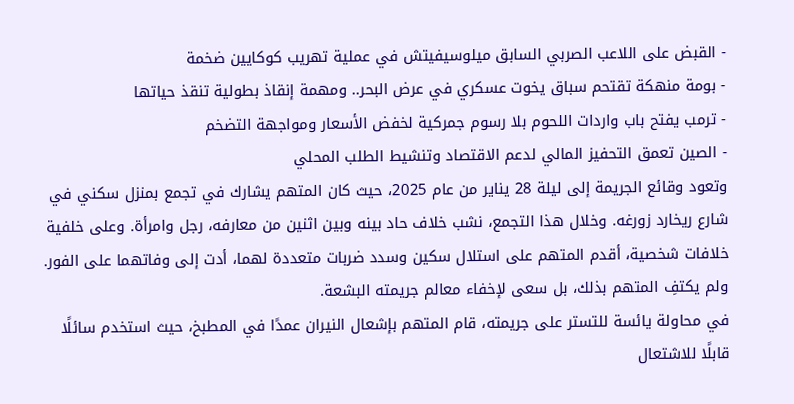- القبض على اللاعب الصربي السابق ميلوسيفيتش في عملية تهريب كوكايين ضخمة
- بومة منهكة تقتحم سباق يخوت عسكري في عرض البحر.. ومهمة إنقاذ بطولية تنقذ حياتها
- ترمب يفتح باب واردات اللحوم بلا رسوم جمركية لخفض الأسعار ومواجهة التضخم
- الصين تعمق التحفيز المالي لدعم الاقتصاد وتنشيط الطلب المحلي
وتعود وقائع الجريمة إلى ليلة 28 يناير من عام 2025، حيث كان المتهم يشارك في تجمع بمنزل سكني في شارع ريخارد زورغه. وخلال هذا التجمع، نشب خلاف حاد بينه وبين اثنين من معارفه، رجل وامرأة. وعلى خلفية خلافات شخصية، أقدم المتهم على استلال سكين وسدد ضربات متعددة لهما، أدت إلى وفاتهما على الفور. ولم يكتفِ المتهم بذلك، بل سعى لإخفاء معالم جريمته البشعة.
في محاولة يائسة للتستر على جريمته، قام المتهم بإشعال النيران عمدًا في المطبخ، حيث استخدم سائلًا قابلًا للاشتعال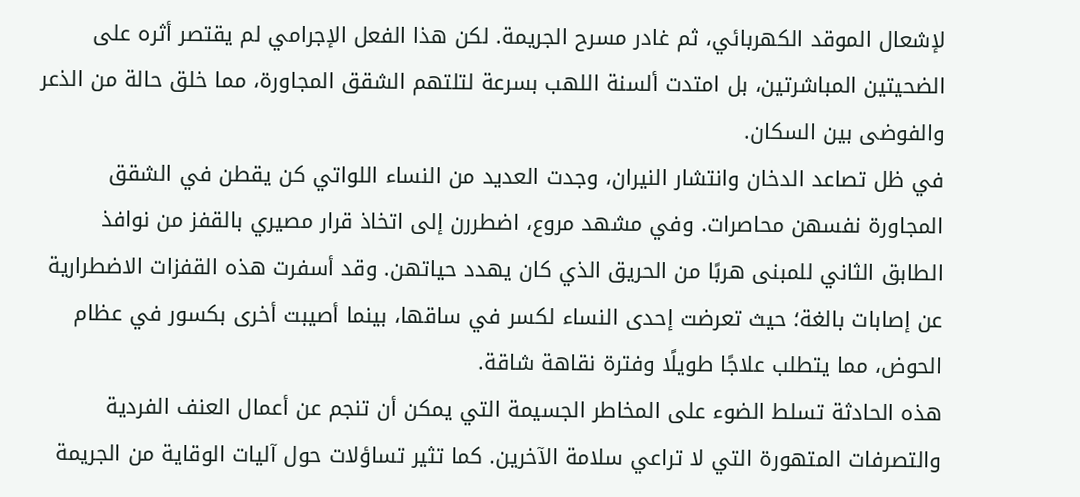لإشعال الموقد الكهربائي، ثم غادر مسرح الجريمة. لكن هذا الفعل الإجرامي لم يقتصر أثره على الضحيتين المباشرتين، بل امتدت ألسنة اللهب بسرعة لتلتهم الشقق المجاورة، مما خلق حالة من الذعر والفوضى بين السكان.
في ظل تصاعد الدخان وانتشار النيران، وجدت العديد من النساء اللواتي كن يقطن في الشقق المجاورة نفسهن محاصرات. وفي مشهد مروع، اضطررن إلى اتخاذ قرار مصيري بالقفز من نوافذ الطابق الثاني للمبنى هربًا من الحريق الذي كان يهدد حياتهن. وقد أسفرت هذه القفزات الاضطرارية عن إصابات بالغة؛ حيث تعرضت إحدى النساء لكسر في ساقها، بينما أصيبت أخرى بكسور في عظام الحوض، مما يتطلب علاجًا طويلًا وفترة نقاهة شاقة.
هذه الحادثة تسلط الضوء على المخاطر الجسيمة التي يمكن أن تنجم عن أعمال العنف الفردية والتصرفات المتهورة التي لا تراعي سلامة الآخرين. كما تثير تساؤلات حول آليات الوقاية من الجريمة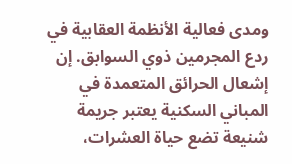ومدى فعالية الأنظمة العقابية في ردع المجرمين ذوي السوابق. إن إشعال الحرائق المتعمدة في المباني السكنية يعتبر جريمة شنيعة تضع حياة العشرات،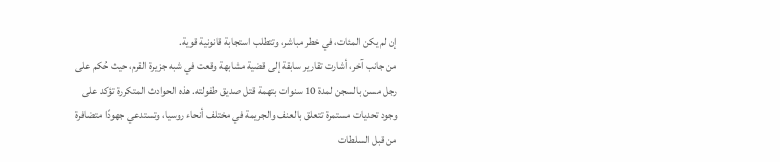إن لم يكن المئات، في خطر مباشر، وتتطلب استجابة قانونية قوية.
من جانب آخر، أشارت تقارير سابقة إلى قضية مشابهة وقعت في شبه جزيرة القرم، حيث حُكم على رجل مسن بالسجن لمدة 10 سنوات بتهمة قتل صديق طفولته. هذه الحوادث المتكررة تؤكد على وجود تحديات مستمرة تتعلق بالعنف والجريمة في مختلف أنحاء روسيا، وتستدعي جهودًا متضافرة من قبل السلطات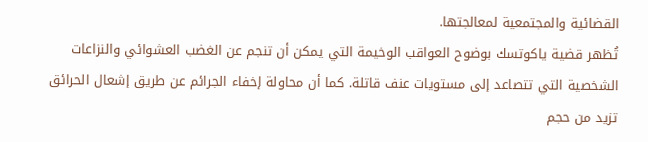القضائية والمجتمعية لمعالجتها.
تُظهر قضية ياكوتسك بوضوح العواقب الوخيمة التي يمكن أن تنجم عن الغضب العشوائي والنزاعات الشخصية التي تتصاعد إلى مستويات عنف قاتلة. كما أن محاولة إخفاء الجرائم عن طريق إشعال الحرائق تزيد من حجم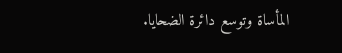المأساة وتوسع دائرة الضحايا.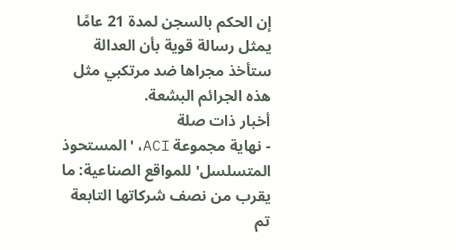إن الحكم بالسجن لمدة 21 عامًا يمثل رسالة قوية بأن العدالة ستأخذ مجراها ضد مرتكبي مثل هذه الجرائم البشعة.
أخبار ذات صلة
- نهاية مجموعة ACI، 'المستحوذ المتسلسل' للمواقع الصناعية: ما يقرب من نصف شركاتها التابعة تم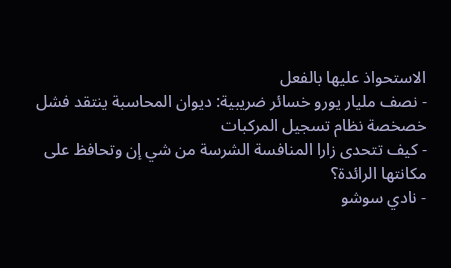الاستحواذ عليها بالفعل
- نصف مليار يورو خسائر ضريبية: ديوان المحاسبة ينتقد فشل خصخصة نظام تسجيل المركبات
- كيف تتحدى زارا المنافسة الشرسة من شي إن وتحافظ على مكانتها الرائدة؟
- نادي سوشو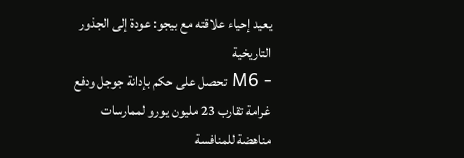يعيد إحياء علاقته مع بيجو: عودة إلى الجذور التاريخية
- M6 تحصل على حكم بإدانة جوجل ودفع غرامة تقارب 23 مليون يورو لممارسات مناهضة للمنافسة